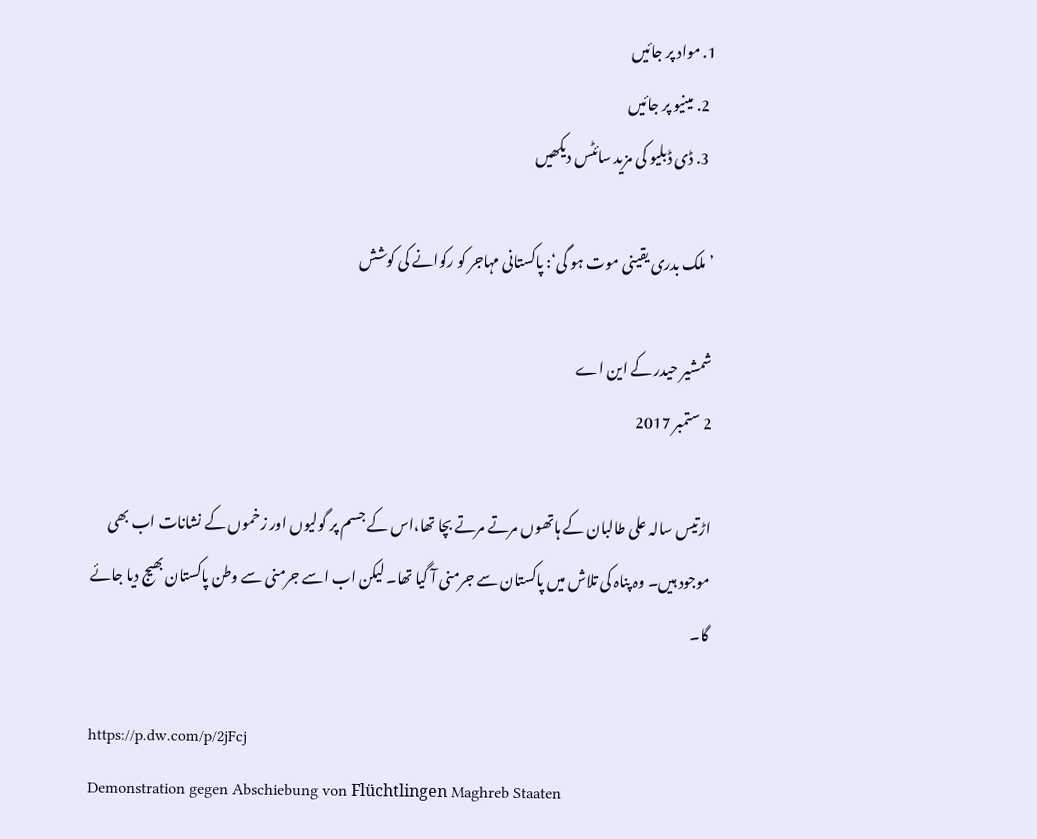1. مواد پر جائیں
  2. مینیو پر جائیں
  3. ڈی ڈبلیو کی مزید سائٹس دیکھیں

’ملک بدری یقینی موت ہو گی‘: پاکستانی مہاجر کو رکوانے کی کوشش

شمشیر حیدر کے این اے
2 ستمبر 2017

اڑتیس سالہ علی طالبان کے ہاتھوں مرتے مرتے بچا تھا،اس کے جسم پر گولیوں اور زخموں کے نشانات اب بھی موجود ہیں۔ وہ پناہ کی تلاش میں پاکستان سے جرمنی آ گیا تھا۔ لیکن اب اسے جرمنی سے وطن پاکستان بھیج دیا جائے گا۔

https://p.dw.com/p/2jFcj
Demonstration gegen Abschiebung von Flüchtlingen Maghreb Staaten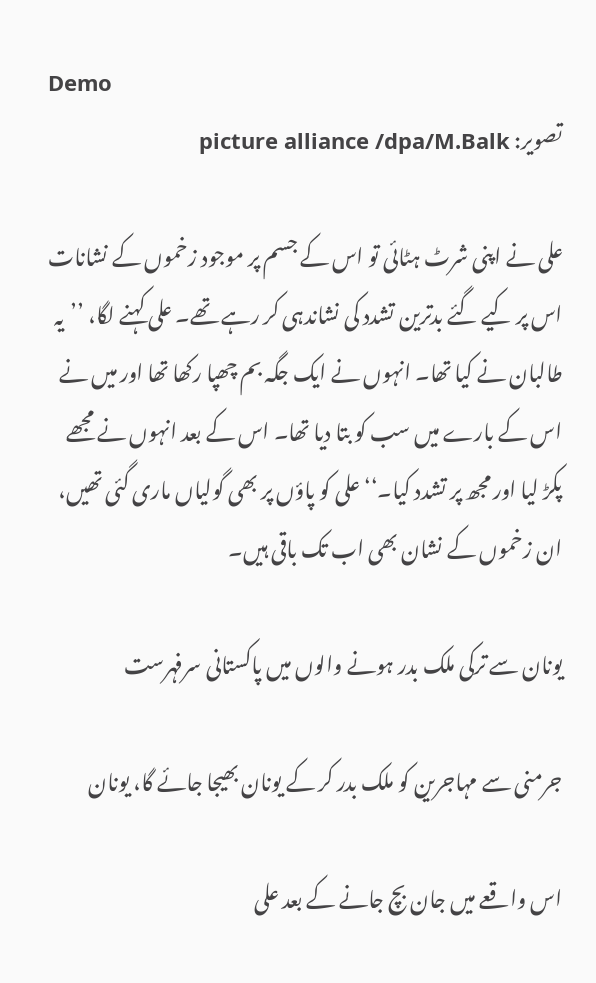Demo
تصویر: picture alliance /dpa/M.Balk

علی نے اپنی شرٹ ہٹائی تو اس کے جسم پر موجود زخموں کے نشانات اس پر کیے گئے بدترین تشدد کی نشاندہی کر رہے تھے۔ علی کہنے لگا، ’’یہ طالبان نے کیا تھا۔ انہوں نے ایک جگہ بم چھپا رکھا تھا اور میں نے اس کے بارے میں سب کو بتا دیا تھا۔ اس کے بعد انہوں نے مجھے پکڑ لیا اور مجھ پر تشدد کیا۔‘‘ علی کو پاؤں پر بھی گولیاں ماری گئی تھیں، ان زخموں کے نشان بھی اب تک باقی ہیں۔

یونان سے ترکی ملک بدر ہونے والوں میں پاکستانی سرفہرست

جرمنی سے مہاجرین کو ملک بدر کر کے یونان بھیجا جائے گا، یونان

اس واقعے میں جان بچ جانے کے بعد علی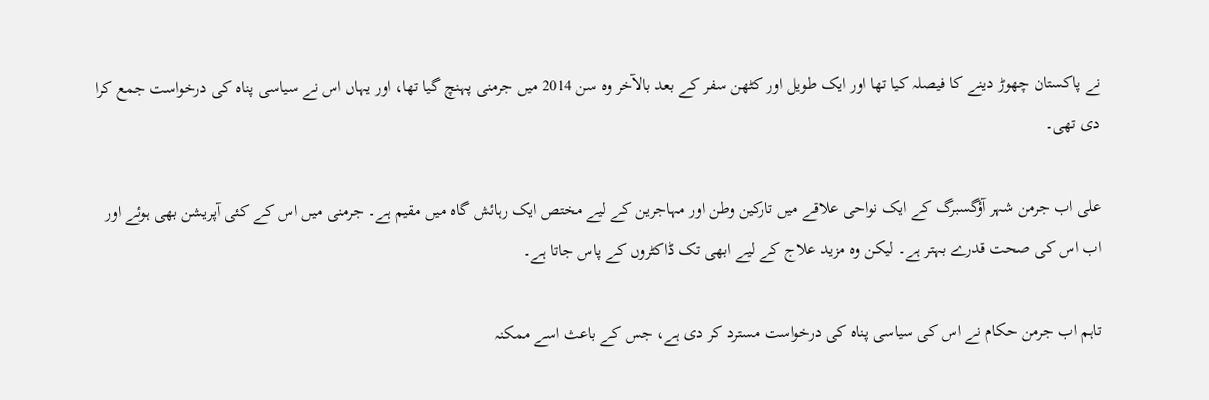نے پاکستان چھوڑ دینے کا فیصلہ کیا تھا اور ایک طویل اور کٹھن سفر کے بعد بالآخر وہ سن 2014 میں جرمنی پہنچ گیا تھا، اور یہاں اس نے سیاسی پناہ کی درخواست جمع کرا دی تھی۔

علی اب جرمن شہر آؤگسبرگ کے ایک نواحی علاقے میں تارکین وطن اور مہاجرین کے لیے مختص ایک رہائش گاہ میں مقیم ہے۔ جرمنی میں اس کے کئی آپریشن بھی ہوئے اور اب اس کی صحت قدرے بہتر ہے۔ لیکن وہ مزید علاج کے لیے ابھی تک ڈاکٹروں کے پاس جاتا ہے۔

تاہم اب جرمن حکام نے اس کی سیاسی پناہ کی درخواست مسترد کر دی ہے، جس کے باعث اسے ممکنہ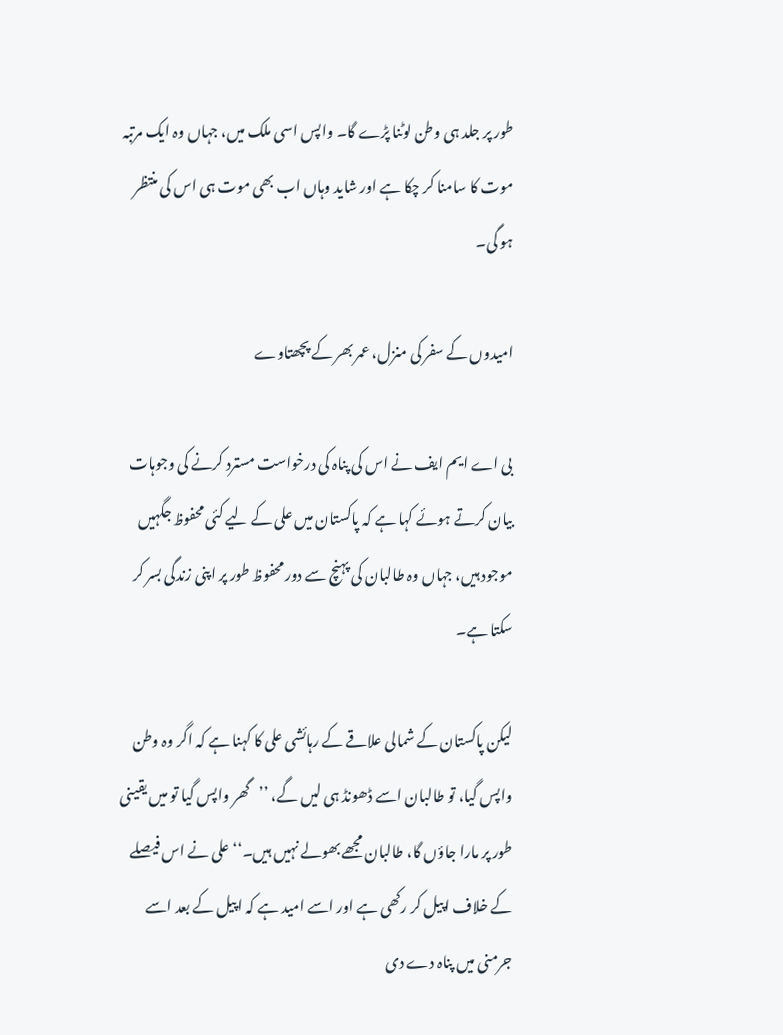طور پر جلد ہی وطن لوٹنا پڑے گا۔ واپس اسی ملک میں، جہاں وہ ایک مرتبہ موت کا سامنا کر چکا ہے اور شاید وہاں اب بھی موت ہی اس کی منتظر ہو گی۔

امیدوں کے سفر کی منزل، عمر بھر کے پچھتاوے

بی اے ایم ایف نے اس کی پناہ کی درخواست مسترد کرنے کی وجوہات بیان کرتے ہوئے کہا ہے کہ پاکستان میں علی کے لیے کئی محفوظ جگہیں موجود ہیں، جہاں وہ طالبان کی پہنچ سے دور محفوظ طور پر اپنی زندگی بسر کر سکتا ہے۔

لیکن پاکستان کے شمالی علاقے کے رہائشی علی کا کہنا ہے کہ اگر وہ وطن واپس گیا، تو طالبان اسے ڈھونڈ ہی لیں گے، ’’گھر واپس گیا تو میں یقینی طور پر مارا جاؤں گا، طالبان مجھے بھولے نہیں ہیں۔‘‘ علی نے اس فیصلے کے خلاف اپیل کر رکھی ہے اور اسے امید ہے کہ اپیل کے بعد اسے جرمنی میں پناہ دے دی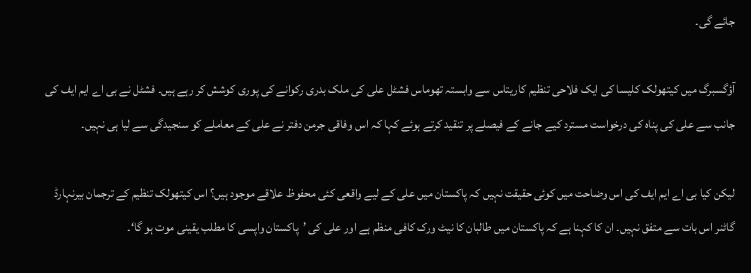جائے گی۔

آؤگسبرگ میں کیتھولک کلیسا کی ایک فلاحی تنظیم کاریتاس سے وابستہ تھوماس فشٹل علی کی ملک بدری رکوانے کی پوری کوشش کر رہے ہیں۔ فشٹل نے بی اے ایم ایف کی جانب سے علی کی پناہ کی درخواست مسترد کیے جانے کے فیصلے پر تنقید کرتے ہوئے کہا کہ اس وفاقی جرمن دفتر نے علی کے معاملے کو سنجیدگی سے لیا ہی نہیں۔

لیکن کیا بی اے ایم ایف کی اس وضاحت میں کوئی حقیقت نہیں کہ پاکستان میں علی کے لیے واقعی کئی محفوظ علاقے موجود ہیں؟ اس کیتھولک تنظیم کے ترجمان بیرنہارڈ گاٹنر اس بات سے متفق نہیں۔ ان کا کہنا ہے کہ پاکستان میں طالبان کا نیٹ ورک کافی منظم ہے اور علی کی ’پاکستان واپسی کا مطلب یقینی موت ہو گا‘۔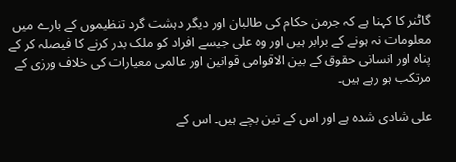گاٹنر کا کہنا ہے کہ جرمن حکام کی طالبان اور دیگر دہشت گرد تنظیموں کے بارے میں معلومات نہ ہونے کے برابر ہیں اور وہ علی جیسے افراد کو ملک بدر کرنے کا فیصلہ کر کے پناہ اور انسانی حقوق کے بین الاقوامی قوانین اور عالمی معیارات کی خلاف ورزی کے مرتکب ہو رہے ہیں۔

علی شادی شدہ ہے اور اس کے تین بچے ہیں۔ اس کے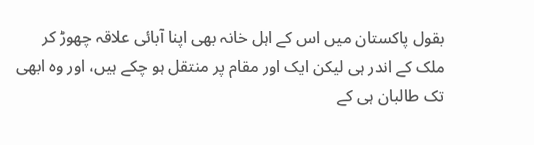بقول پاکستان میں اس کے اہل خانہ بھی اپنا آبائی علاقہ چھوڑ کر ملک کے اندر ہی لیکن ایک اور مقام پر منتقل ہو چکے ہیں، اور وہ ابھی تک طالبان ہی کے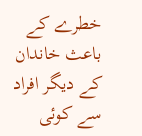خطرے کے باعث خاندان کے دیگر افراد سے کوئی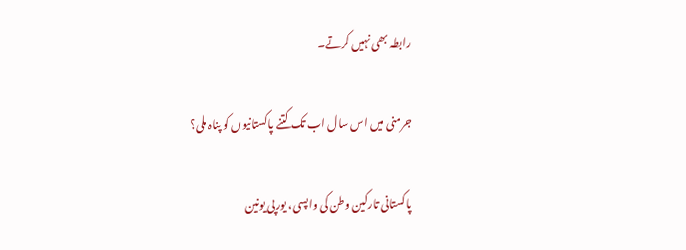رابطہ بھی نہیں کرتے۔

جرمنی میں اس سال اب تک کتنے پاکستانیوں کو پناہ ملی؟

پاکستانی تارکین وطن کی واپسی، یورپی یونین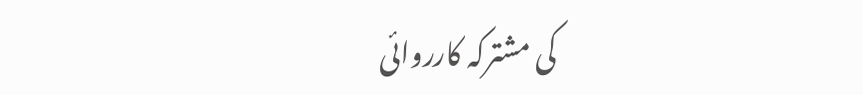کی مشترکہ کارروائی